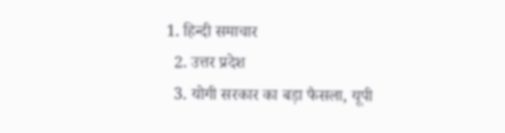1. हिन्दी समाचार
  2. उत्तर प्रदेश
  3. योगी सरकार का बड़ा फैसला, यूपी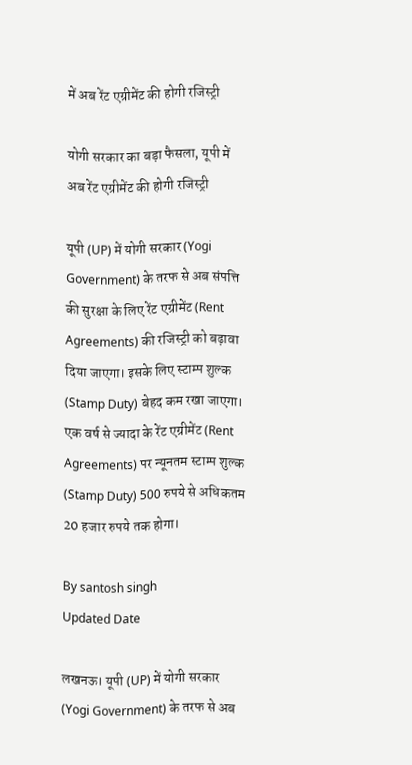में अब रेंट एग्रीमेंट की होगी रजिस्ट्री

योगी सरकार का बड़ा फैसला, यूपी में अब रेंट एग्रीमेंट की होगी रजिस्ट्री

यूपी (UP) में योगी सरकार (Yogi Government) के तरफ से अब संपत्ति की सुरक्षा के लिए रेंट एग्रीमेंट (Rent Agreements) की रजिस्ट्री को बढ़ावा दिया जाएगा। इसके लिए स्टाम्प शुल्क (Stamp Duty) बेहद कम रखा जाएगा। एक वर्ष से ज्यादा के रेंट एग्रीमेंट (Rent Agreements) पर न्यूनतम स्टाम्प शुल्क (Stamp Duty) 500 रुपये से अधिकतम 20 हजार रुपये तक होगा।

By santosh singh
Updated Date

लखनऊ। यूपी (UP) में योगी सरकार (Yogi Government) के तरफ से अब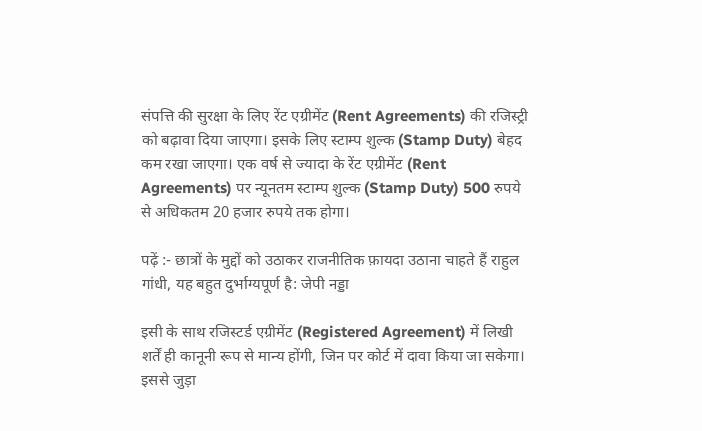संपत्ति की सुरक्षा के लिए रेंट एग्रीमेंट (Rent Agreements) की रजिस्ट्री को बढ़ावा दिया जाएगा। इसके लिए स्टाम्प शुल्क (Stamp Duty) बेहद कम रखा जाएगा। एक वर्ष से ज्यादा के रेंट एग्रीमेंट (Rent Agreements) पर न्यूनतम स्टाम्प शुल्क (Stamp Duty) 500 रुपये से अधिकतम 20 हजार रुपये तक होगा।

पढ़ें :- छात्रों के मुद्दों को उठाकर राजनीतिक फ़ायदा उठाना चाहते हैं राहुल गांधी, यह बहुत दुर्भाग्यपूर्ण है: जेपी नड्डा

इसी के साथ रजिस्टर्ड एग्रीमेंट (Registered Agreement) में लिखी शर्तें ही कानूनी रूप से मान्य होंगी, जिन पर कोर्ट में दावा किया जा सकेगा। इससे जुड़ा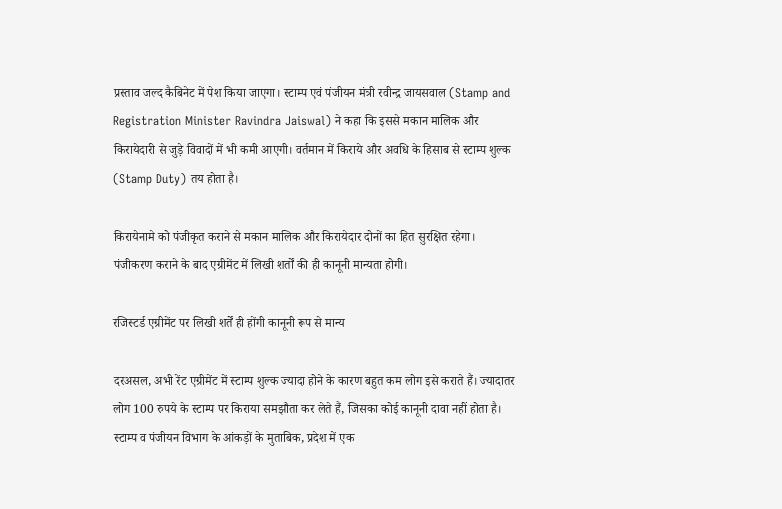प्रस्ताव जल्द कैबिनेट में पेश किया जाएगा। स्टाम्प एवं पंजीयन मंत्री रवीन्द्र जायसवाल (Stamp and Registration Minister Ravindra Jaiswal) ने कहा कि इससे मकान मालिक और किरायेदारी से जुड़े विवादों में भी कमी आएगी। वर्तमान में किराये और अवधि के हिसाब से स्टाम्प शुल्क (Stamp Duty) तय होता है।

किरायेनामे को पंजीकृत कराने से मकान मालिक और किरायेदार दोनों का हित सुरक्षित रहेगा। पंजीकरण कराने के बाद एग्रीमेंट में लिखी शर्तों की ही कानूनी मान्यता होगी।

रजिस्टर्ड एग्रीमेंट पर लिखी शर्तें ही होंगी कानूनी रूप से मान्य

दरअसल, अभी रेंट एग्रीमेंट में स्टाम्प शुल्क ज्यादा होने के कारण बहुत कम लोग इसे कराते हैं। ज्यादातर लोग 100 रुपये के स्टाम्प पर किराया समझौता कर लेते हैं, जिसका कोई कानूनी दावा नहीं होता है। स्टाम्प व पंजीयन विभाग के आंकड़ों के मुताबिक, प्रदेश में एक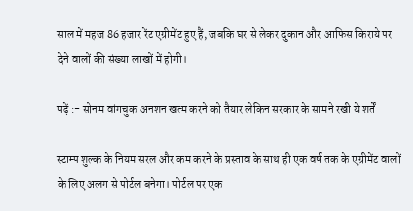साल में महज 86 हजार रेंट एग्रीमेंट हुए हैं, जबकि घर से लेकर दुकान और आफिस किराये पर देने वालों की संख्या लाखों में होगी।

पढ़ें :- सोनम वांगचुक अनशन खत्म करने को तैयार लेकिन सरकार के सामने रखी ये शर्तें

स्टाम्प शुल्क के नियम सरल और कम करने के प्रस्ताव के साथ ही एक वर्ष तक के एग्रीमेंट वालों के लिए अलग से पोर्टल बनेगा। पोर्टल पर एक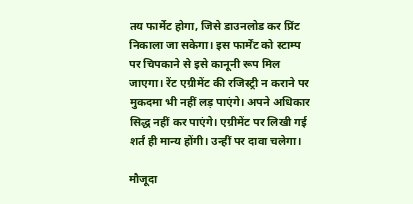तय फार्मेट होगा, जिसे डाउनलोड कर प्रिंट निकाला जा सकेगा। इस फार्मेंट को स्टाम्प पर चिपकाने से इसे कानूनी रूप मिल जाएगा। रेंट एग्रीमेंट की रजिस्ट्री न कराने पर मुकदमा भी नहीं लड़ पाएंगे। अपने अधिकार सिद्ध नहीं कर पाएंगे। एग्रीमेंट पर लिखी गई शर्तं ही मान्य होंगी। उन्हीं पर दावा चलेगा।

मौजूदा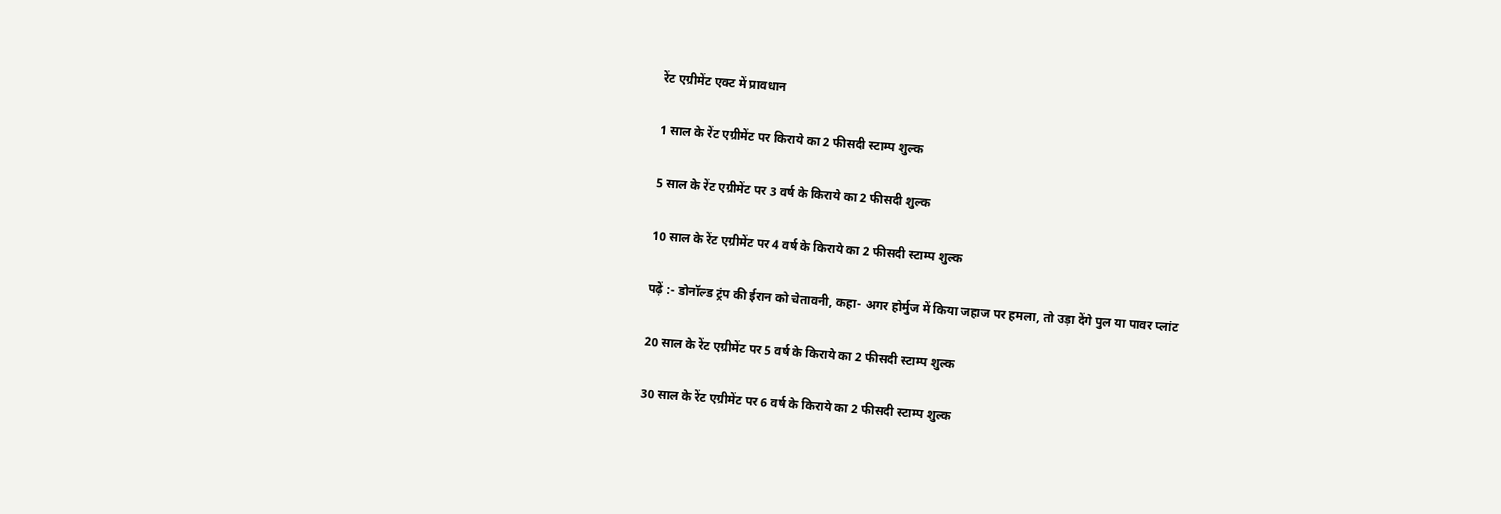रेंट एग्रीमेंट एक्ट में प्रावधान

1 साल के रेंट एग्रीमेंट पर किराये का 2 फीसदी स्टाम्प शुल्क

5 साल के रेंट एग्रीमेंट पर 3 वर्ष के किराये का 2 फीसदी शुल्क

10 साल के रेंट एग्रीमेंट पर 4 वर्ष के किराये का 2 फीसदी स्टाम्प शुल्क

पढ़ें :- डोनॉल्ड ट्रंप की ईरान को चेतावनी, कहा- अगर होर्मुज में किया जहाज पर हमला, तो उड़ा देंगे पुल या पावर प्लांट

20 साल के रेंट एग्रीमेंट पर 5 वर्ष के किराये का 2 फीसदी स्टाम्प शुल्क

30 साल के रेंट एग्रीमेंट पर 6 वर्ष के किराये का 2 फीसदी स्टाम्प शुल्क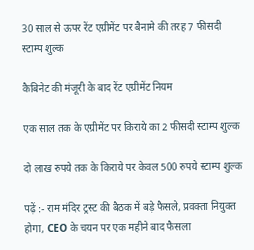30 साल से ऊपर रेंट एग्रीमेंट पर बैनामे की तरह 7 फीसदी स्टाम्प शुल्क

कैबिनेट की मंजूरी के बाद रेंट एग्रीमेंट नियम

एक साल तक के एग्रीमेंट पर किराये का 2 फीसदी स्टाम्प शुल्क

दो लाख रुपये तक के किराये पर केवल 500 रुपये स्टाम्प शुल्क

पढ़ें :- राम मंदिर ट्रस्ट की बैठक में बड़े फैसले, प्रवक्ता नियुक्त होगा, CEO के चयन पर एक महीने बाद फैसला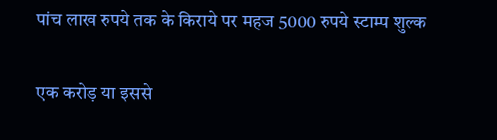पांच लाख रुपये तक के किराये पर महज 5000 रुपये स्टाम्प शुल्क

एक करोड़ या इससे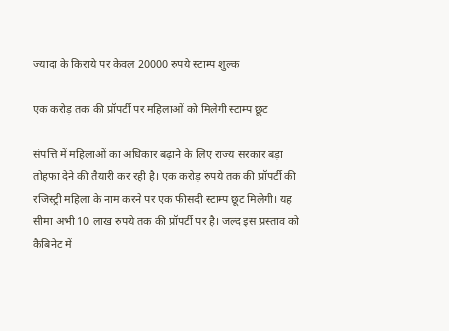ज्यादा के किराये पर केवल 20000 रुपये स्टाम्प शुल्क

एक करोड़ तक की प्रॉपर्टी पर महिलाओं को मिलेगी स्टाम्प छूट

संपत्ति में महिलाओं का अधिकार बढ़ाने के लिए राज्य सरकार बड़ा तोहफा देने की तैयारी कर रही है। एक करोड़ रुपये तक की प्रॉपर्टी की रजिस्ट्री महिला के नाम करने पर एक फीसदी स्टाम्प छूट मिलेगी। यह सीमा अभी 10 लाख रुपये तक की प्रॉपर्टी पर है। जल्द इस प्रस्ताव को कैबिनेट में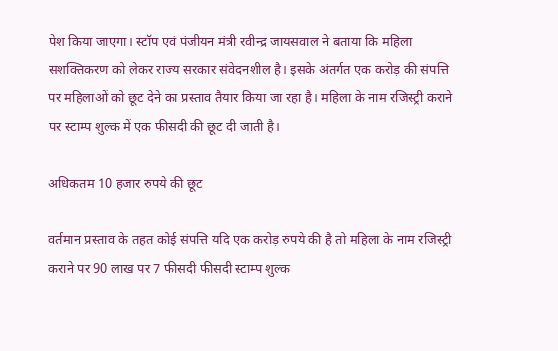पेश किया जाएगा। स्टॉप एवं पंजीयन मंत्री रवीन्द्र जायसवाल ने बताया कि महिला सशक्तिकरण को लेकर राज्य सरकार संवेदनशील है। इसके अंतर्गत एक करोड़ की संपत्ति पर महिलाओं को छूट देने का प्रस्ताव तैयार किया जा रहा है। महिला के नाम रजिस्ट्री कराने पर स्टाम्प शुल्क में एक फीसदी की छूट दी जाती है।

अधिकतम 10 हजार रुपये की छूट

वर्तमान प्रस्ताव के तहत कोई संपत्ति यदि एक करोड़ रुपये की है तो महिला के नाम रजिस्ट्री कराने पर 90 लाख पर 7 फीसदी फीसदी स्टाम्प शुल्क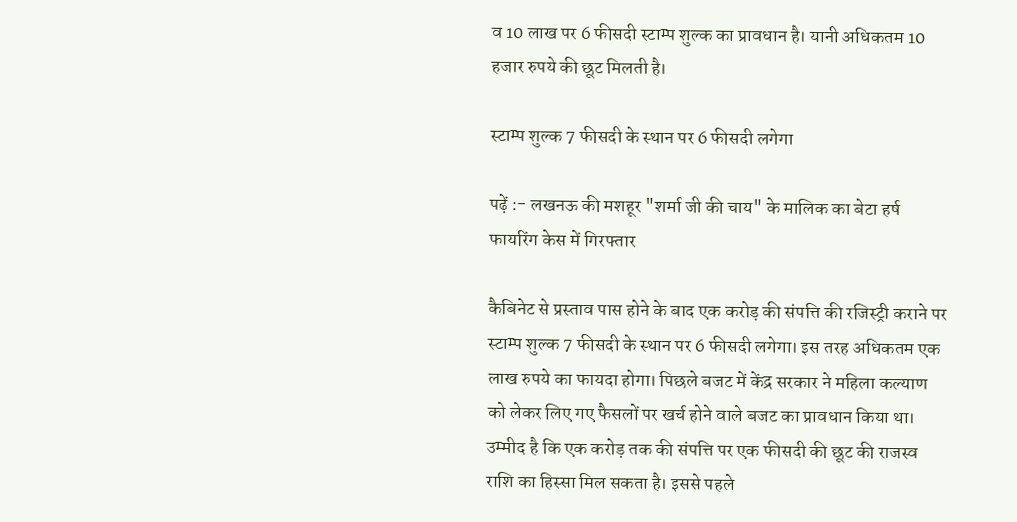व 10 लाख पर 6 फीसदी स्टाम्प शुल्क का प्रावधान है। यानी अधिकतम 10 हजार रुपये की छूट मिलती है।

स्टाम्प शुल्क 7 फीसदी के स्थान पर 6 फीसदी लगेगा

पढ़ें :- लखनऊ की मशहूर "शर्मा जी की चाय" के मालिक का बेटा हर्ष फायरिंग केस में गिरफ्तार

कैबिनेट से प्रस्ताव पास होने के बाद एक करोड़ की संपत्ति की रजिस्ट्री कराने पर स्टाम्प शुल्क 7 फीसदी के स्थान पर 6 फीसदी लगेगा। इस तरह अधिकतम एक लाख रुपये का फायदा होगा। पिछले बजट में केंद्र सरकार ने महिला कल्याण को लेकर लिए गए फैसलों पर खर्च होने वाले बजट का प्रावधान किया था। उम्मीद है कि एक करोड़ तक की संपत्ति पर एक फीसदी की छूट की राजस्व राशि का हिस्सा मिल सकता है। इससे पहले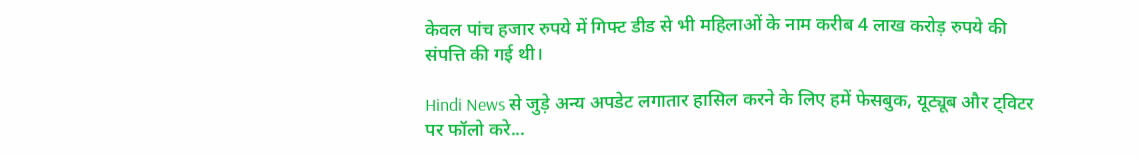केवल पांच हजार रुपये में गिफ्ट डीड से भी महिलाओं के नाम करीब 4 लाख करोड़ रुपये की संपत्ति की गई थी।

Hindi News से जुड़े अन्य अपडेट लगातार हासिल करने के लिए हमें फेसबुक, यूट्यूब और ट्विटर पर फॉलो करे...